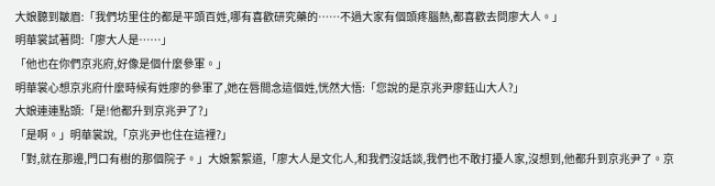大娘聽到皺眉:「我們坊里住的都是平頭百姓,哪有喜歡研究藥的……不過大家有個頭疼腦熱,都喜歡去問廖大人。」
明華裳試著問:「廖大人是……」
「他也在你們京兆府,好像是個什麼參軍。」
明華裳心想京兆府什麼時候有姓廖的參軍了,她在唇間念這個姓,恍然大悟:「您說的是京兆尹廖鈺山大人?」
大娘連連點頭:「是!他都升到京兆尹了?」
「是啊。」明華裳說,「京兆尹也住在這裡?」
「對,就在那邊,門口有樹的那個院子。」大娘絮絮道,「廖大人是文化人,和我們沒話談,我們也不敢打擾人家,沒想到,他都升到京兆尹了。京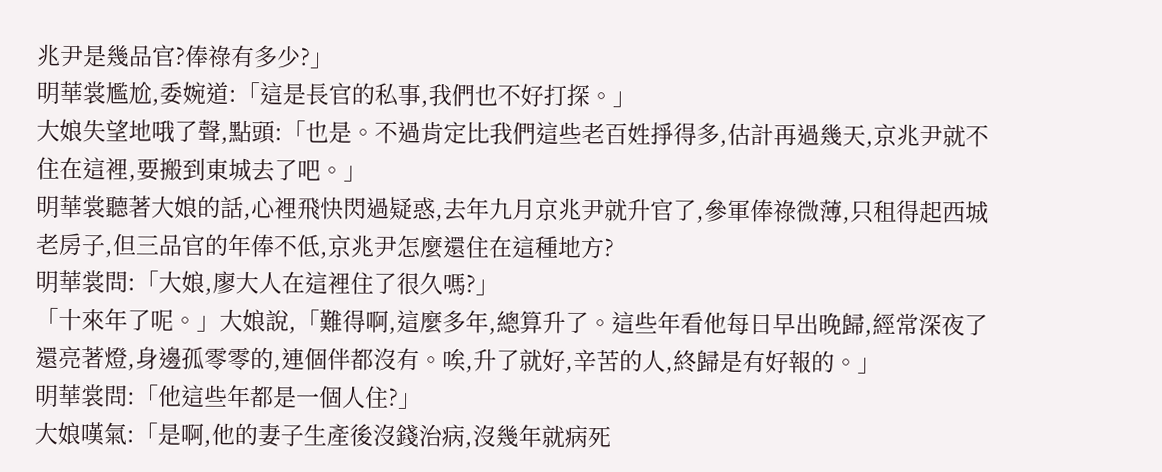兆尹是幾品官?俸祿有多少?」
明華裳尷尬,委婉道:「這是長官的私事,我們也不好打探。」
大娘失望地哦了聲,點頭:「也是。不過肯定比我們這些老百姓掙得多,估計再過幾天,京兆尹就不住在這裡,要搬到東城去了吧。」
明華裳聽著大娘的話,心裡飛快閃過疑惑,去年九月京兆尹就升官了,參軍俸祿微薄,只租得起西城老房子,但三品官的年俸不低,京兆尹怎麼還住在這種地方?
明華裳問:「大娘,廖大人在這裡住了很久嗎?」
「十來年了呢。」大娘說,「難得啊,這麼多年,總算升了。這些年看他每日早出晚歸,經常深夜了還亮著燈,身邊孤零零的,連個伴都沒有。唉,升了就好,辛苦的人,終歸是有好報的。」
明華裳問:「他這些年都是一個人住?」
大娘嘆氣:「是啊,他的妻子生產後沒錢治病,沒幾年就病死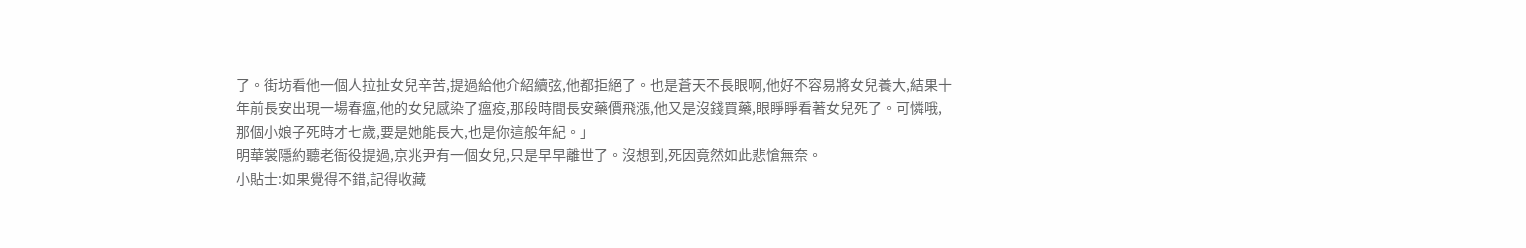了。街坊看他一個人拉扯女兒辛苦,提過給他介紹續弦,他都拒絕了。也是蒼天不長眼啊,他好不容易將女兒養大,結果十年前長安出現一場春瘟,他的女兒感染了瘟疫,那段時間長安藥價飛漲,他又是沒錢買藥,眼睜睜看著女兒死了。可憐哦,那個小娘子死時才七歲,要是她能長大,也是你這般年紀。」
明華裳隱約聽老衙役提過,京兆尹有一個女兒,只是早早離世了。沒想到,死因竟然如此悲愴無奈。
小貼士:如果覺得不錯,記得收藏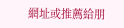網址或推薦給朋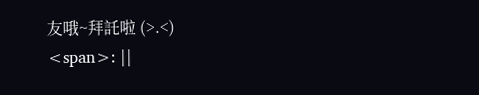友哦~拜託啦 (>.<)
<span>: ||